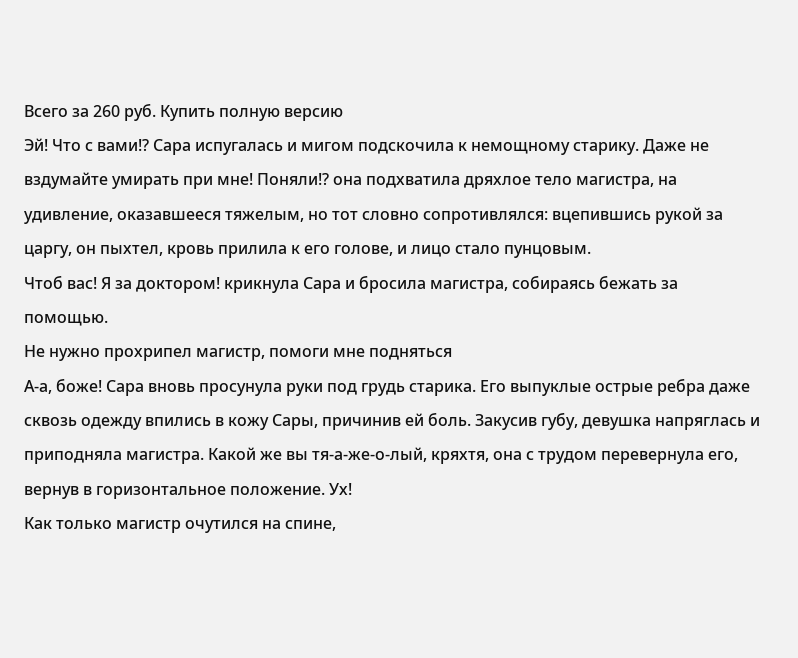Всего за 260 руб. Купить полную версию
Эй! Что с вами!? Сара испугалась и мигом подскочила к немощному старику. Даже не вздумайте умирать при мне! Поняли!? она подхватила дряхлое тело магистра, на удивление, оказавшееся тяжелым, но тот словно сопротивлялся: вцепившись рукой за царгу, он пыхтел, кровь прилила к его голове, и лицо стало пунцовым.
Чтоб вас! Я за доктором! крикнула Сара и бросила магистра, собираясь бежать за помощью.
Не нужно прохрипел магистр, помоги мне подняться
А-а, боже! Сара вновь просунула руки под грудь старика. Его выпуклые острые ребра даже сквозь одежду впились в кожу Сары, причинив ей боль. Закусив губу, девушка напряглась и приподняла магистра. Какой же вы тя-а-же-о-лый, кряхтя, она с трудом перевернула его, вернув в горизонтальное положение. Ух!
Как только магистр очутился на спине,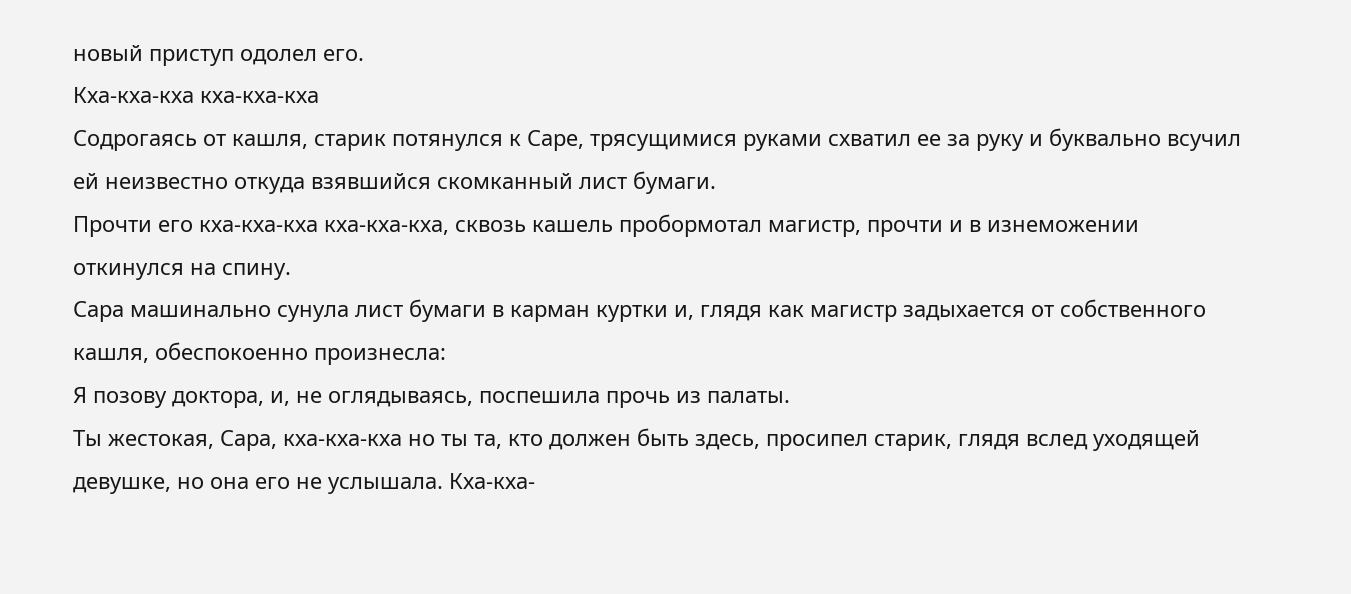новый приступ одолел его.
Кха-кха-кха кха-кха-кха
Содрогаясь от кашля, старик потянулся к Саре, трясущимися руками схватил ее за руку и буквально всучил ей неизвестно откуда взявшийся скомканный лист бумаги.
Прочти его кха-кха-кха кха-кха-кха, сквозь кашель пробормотал магистр, прочти и в изнеможении откинулся на спину.
Сара машинально сунула лист бумаги в карман куртки и, глядя как магистр задыхается от собственного кашля, обеспокоенно произнесла:
Я позову доктора, и, не оглядываясь, поспешила прочь из палаты.
Ты жестокая, Сара, кха-кха-кха но ты та, кто должен быть здесь, просипел старик, глядя вслед уходящей девушке, но она его не услышала. Кха-кха-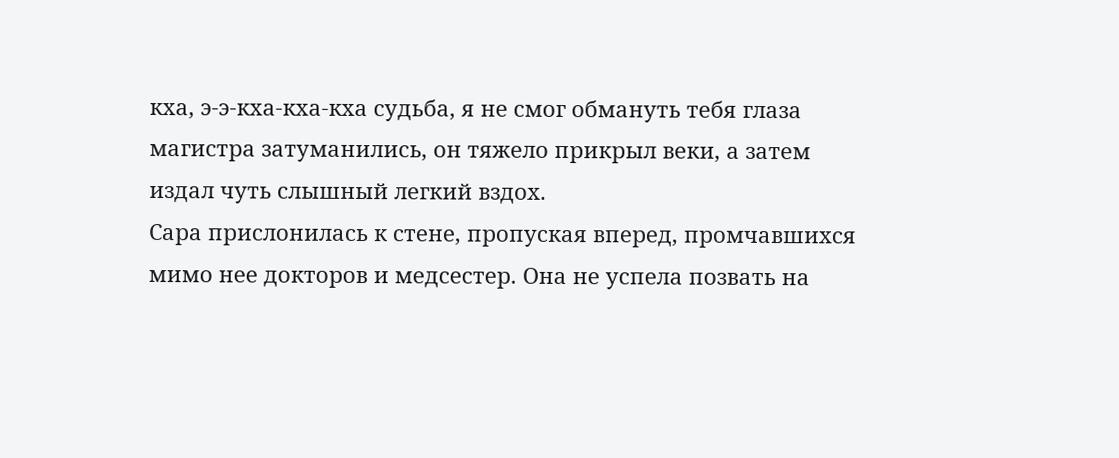кха, э-э-кха-кха-кха судьба, я не смог обмануть тебя глаза магистра затуманились, он тяжело прикрыл веки, а затем издал чуть слышный легкий вздох.
Сара прислонилась к стене, пропуская вперед, промчавшихся мимо нее докторов и медсестер. Она не успела позвать на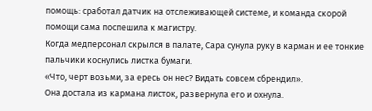помощь: сработал датчик на отслеживающей системе, и команда скорой помощи сама поспешила к магистру.
Когда медперсонал скрылся в палате, Сара сунула руку в карман и ее тонкие пальчики коснулись листка бумаги.
«Что, черт возьми, за ересь он нес? Видать совсем сбрендил».
Она достала из кармана листок, развернула его и охнула.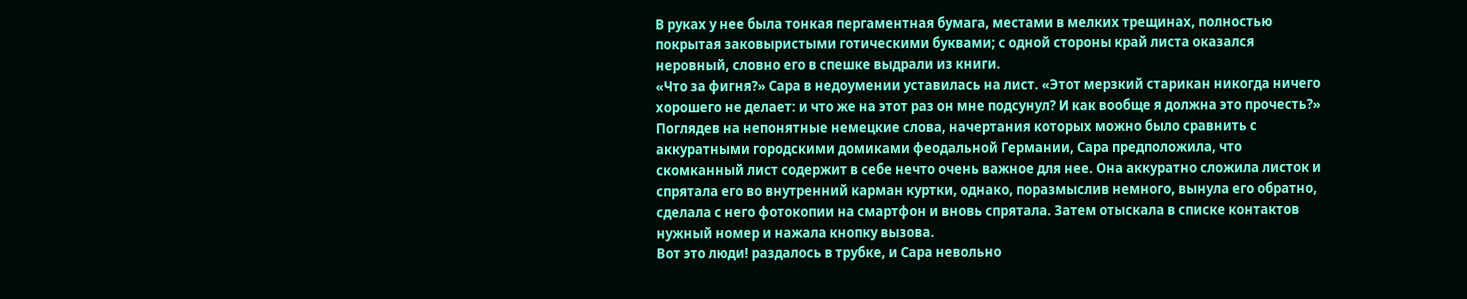В руках у нее была тонкая пергаментная бумага, местами в мелких трещинах, полностью покрытая заковыристыми готическими буквами; с одной стороны край листа оказался неровный, словно его в спешке выдрали из книги.
«Что за фигня?» Сара в недоумении уставилась на лист. «Этот мерзкий старикан никогда ничего хорошего не делает: и что же на этот раз он мне подсунул? И как вообще я должна это прочесть?»
Поглядев на непонятные немецкие слова, начертания которых можно было сравнить с аккуратными городскими домиками феодальной Германии, Сара предположила, что скомканный лист содержит в себе нечто очень важное для нее. Она аккуратно сложила листок и спрятала его во внутренний карман куртки, однако, поразмыслив немного, вынула его обратно, сделала с него фотокопии на смартфон и вновь спрятала. Затем отыскала в списке контактов нужный номер и нажала кнопку вызова.
Вот это люди! раздалось в трубке, и Сара невольно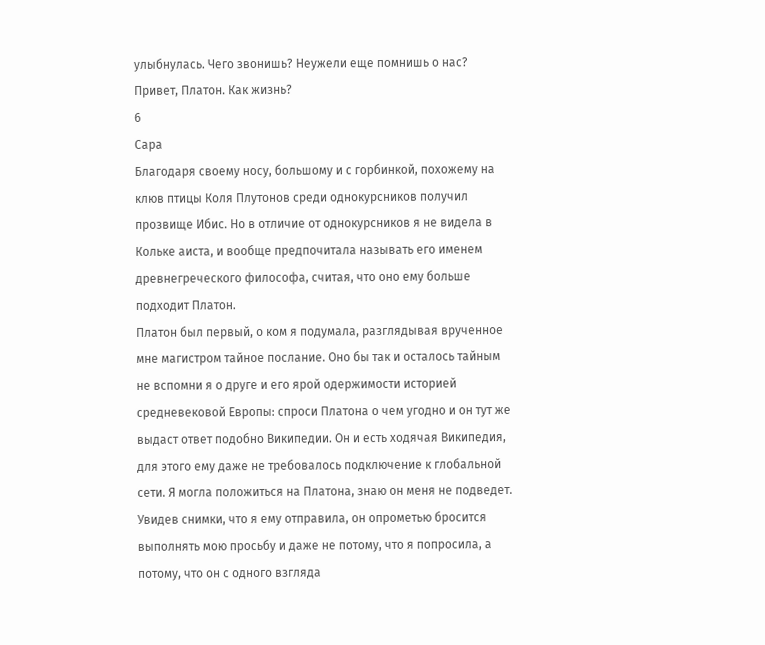улыбнулась. Чего звонишь? Неужели еще помнишь о нас?
Привет, Платон. Как жизнь?
6
Сара
Благодаря своему носу, большому и с горбинкой, похожему на клюв птицы Коля Плутонов среди однокурсников получил прозвище Ибис. Но в отличие от однокурсников я не видела в Кольке аиста, и вообще предпочитала называть его именем древнегреческого философа, считая, что оно ему больше подходит Платон.
Платон был первый, о ком я подумала, разглядывая врученное мне магистром тайное послание. Оно бы так и осталось тайным не вспомни я о друге и его ярой одержимости историей средневековой Европы: спроси Платона о чем угодно и он тут же выдаст ответ подобно Википедии. Он и есть ходячая Википедия, для этого ему даже не требовалось подключение к глобальной сети. Я могла положиться на Платона, знаю он меня не подведет. Увидев снимки, что я ему отправила, он опрометью бросится выполнять мою просьбу и даже не потому, что я попросила, а потому, что он с одного взгляда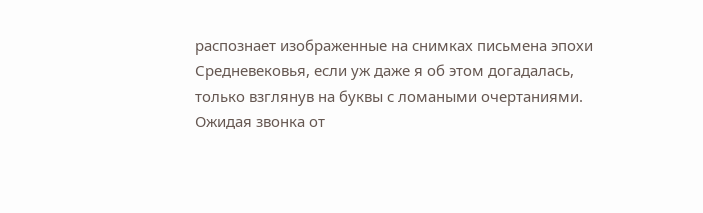распознает изображенные на снимках письмена эпохи Средневековья, если уж даже я об этом догадалась, только взглянув на буквы с ломаными очертаниями.
Ожидая звонка от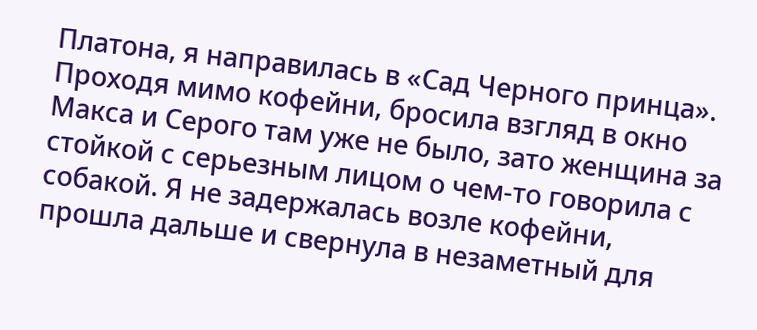Платона, я направилась в «Сад Черного принца». Проходя мимо кофейни, бросила взгляд в окно Макса и Серого там уже не было, зато женщина за стойкой с серьезным лицом о чем-то говорила с собакой. Я не задержалась возле кофейни, прошла дальше и свернула в незаметный для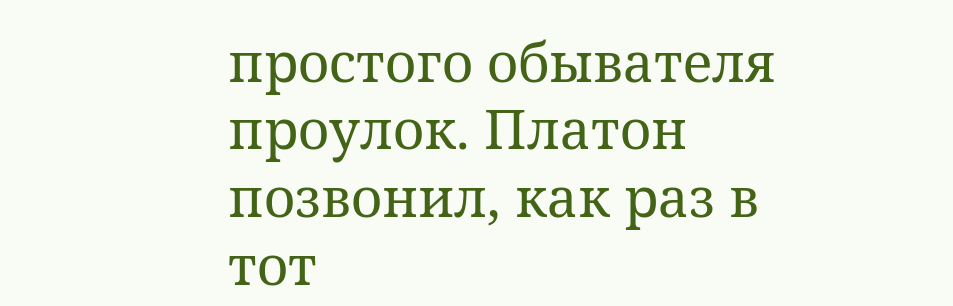простого обывателя проулок. Платон позвонил, как раз в тот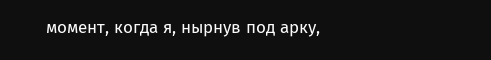момент, когда я, нырнув под арку,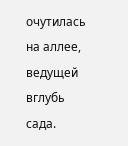очутилась на аллее, ведущей вглубь сада.